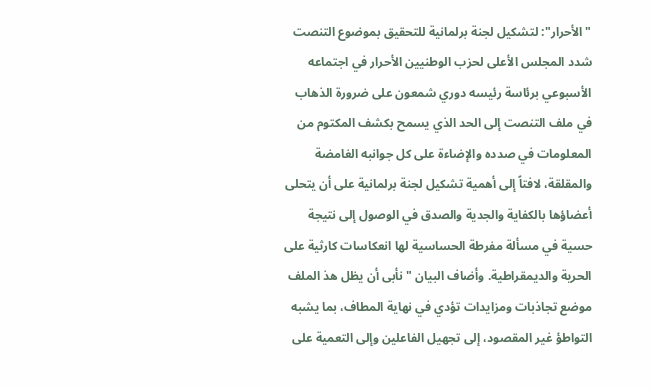"الأحرار": لتشكيل لجنة برلمانية للتحقيق بموضوع التنصت
شدد المجلس الأعلى لحزب الوطنيين الأحرار في اجتماعه الأسبوعي برئاسة رئيسه دوري شمعون على ضرورة الذهاب في ملف التنصت إلى الحد الذي يسمح بكشف المكتوم من المعلومات في صدده والإضاءة على كل جوانبه الغامضة والمقلقة، لافتاً إلى أهمية تشكيل لجنة برلمانية على أن يتحلى أعضاؤها بالكفاية والجدية والصدق في الوصول إلى نتيجة حسية في مسألة مفرطة الحساسية لها انعكاسات كارثية على الحرية والديمقراطية. وأضاف البيان " نأبى أن يظل هذ الملف موضع تجاذبات ومزايدات تؤدي في نهاية المطاف، بما يشبه التواطؤ غير المقصود، إلى تجهيل الفاعلين وإلى التعمية على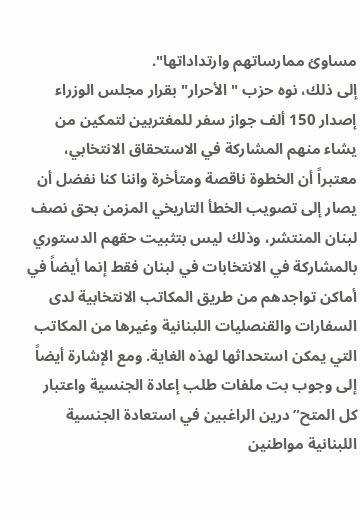مساوئ ممارساتهم وارتداداتها".
إلى ذلك، نوه حزب "الأحرار" بقرار مجلس الوزراء إصدار 150 ألف جواز سفر للمغتربين لتمكين من يشاء منهم المشاركة في الاستحقاق الانتخابي، معتبراً أن الخطوة ناقصة ومتأخرة واننا كنا نفضل أن يصار إلى تصويب الخطأ التاريخي المزمن بحق نصف لبنان المنتشر، وذلك ليس بتثبيت حقهم الدستوري بالمشاركة في الانتخابات في لبنان فقط إنما أيضاً في أماكن تواجدهم من طريق المكاتب الانتخابية لدى السفارات والقنصليات اللبنانية وغيرها من المكاتب التي يمكن استحداثها لهذه الغاية. ومع الإشارة أيضاً إلى وجوب بت ملفات طلب إعادة الجنسية واعتبار كل المتح”درين الراغبين في استعادة الجنسية اللبنانية مواطنين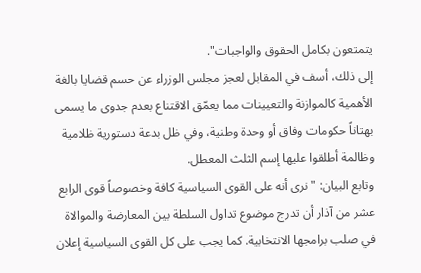يتمتعون بكامل الحقوق والواجبات".
إلى ذلك، أسف في المقابل لعجز مجلس الوزراء عن حسم قضايا بالغة الأهمية كالموازنة والتعيينات مما يعمّق الاقتناع بعدم جدوى ما يسمى بهتاناً حكومات وفاق أو وحدة وطنية، وفي ظل بدعة دستورية ظلامية وظالمة أطلقوا عليها إسم الثلث المعطل.
وتابع البيان: "نرى أنه على القوى السياسية كافة وخصوصاً قوى الرابع عشر من آذار أن تدرج موضوع تداول السلطة بين المعارضة والموالاة في صلب برامجها الانتخابية. كما يجب على كل القوى السياسية إعلان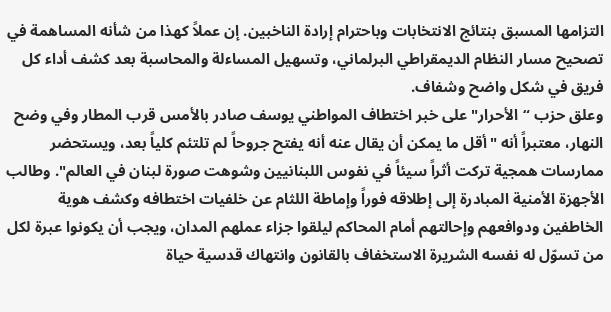التزامها المسبق بنتائج الانتخابات وباحترام إرادة الناخبين. إن عملاً كهذا من شأنه المساهمة في تصحيح مسار النظام الديمقراطي البرلماني، وتسهيل المساءلة والمحاسبة بعد كشف أداء كل فريق في شكل واضح وشفاف.
وعلق حزب “الأحرار" على خبر اختطاف المواطني يوسف صادر بالأمس قرب المطار وفي وضح النهار، معتبراً أنه "أقل ما يمكن أن يقال عنه أنه يفتح جروحاً لم تلتئم كلياً بعد، ويستحضر ممارسات همجية تركت أثراً سيئاً في نفوس اللبنانيين وشوهت صورة لبنان في العالم". وطالب الأجهزة الأمنية المبادرة إلى إطلاقه فوراً وإماطة اللثام عن خلفيات اختطافه وكشف هوية الخاطفين ودوافعهم وإحالتهم أمام المحاكم ليلقوا جزاء عملهم المدان، ويجب أن يكونوا عبرة لكل من تسوّل له نفسه الشريرة الاستخفاف بالقانون وانتهاك قدسية حياة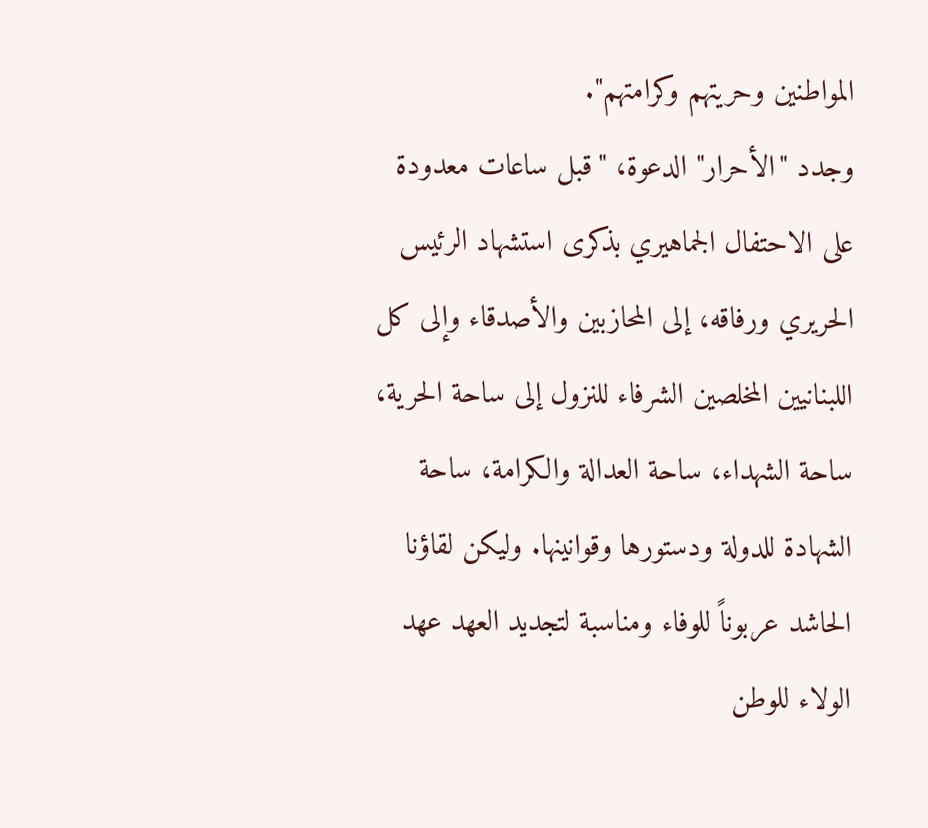المواطنين وحريتهم وكرامتهم".
وجدد "الأحرار" الدعوة، "قبل ساعات معدودة على الاحتفال الجماهيري بذكرى استشهاد الرئيس الحريري ورفاقه، إلى المحازبين والأصدقاء وإلى كل اللبنانيين المخلصين الشرفاء للنزول إلى ساحة الحرية، ساحة الشهداء، ساحة العدالة والكرامة، ساحة الشهادة للدولة ودستورها وقوانينها. وليكن لقاؤنا الحاشد عربوناً للوفاء ومناسبة لتجديد العهد عهد الولاء للوطن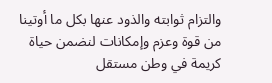والتزام ثوابته والذود عنها بكل ما أوتينا من قوة وعزم وإمكانات لنضمن حياة كريمة في وطن مستقل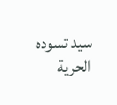سيد تسوده الحرية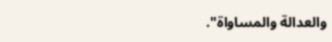والعدالة والمساواة".